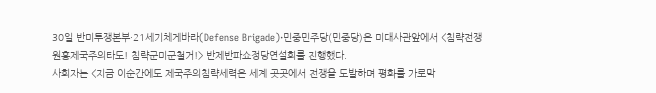30일 반미투쟁본부·21세기체게바라(Defense Brigade)·민중민주당(민중당)은 미대사관앞에서 <침략전쟁원흉제국주의타도! 침략군미군철거!> 반제반파쇼정당연설회를 진행했다.
사회자는 <지금 이순간에도 제국주의침략세력은 세계 곳곳에서 전쟁을 도발하며 평화를 가로막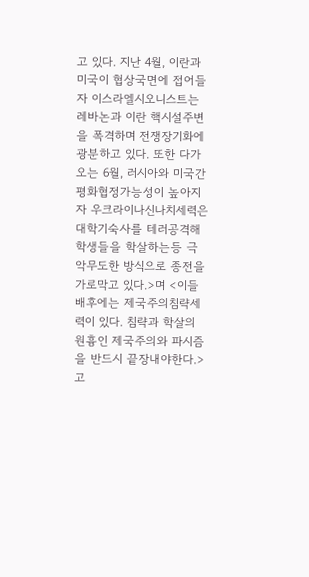고 있다. 지난 4월, 이란과 미국이 협상국면에 접어들자 이스라엘시오니스트는 레바논과 이란 핵시설주변을 폭격하며 전쟁장기화에 광분하고 있다. 또한 다가오는 6월, 러시아와 미국간 평화협정가능성이 높아지자 우크라이나신나치세력은 대학기숙사를 테러공격해 학생들을 학살하는등 극악무도한 방식으로 종전을 가로막고 있다.>며 <이들 배후에는 제국주의침략세력이 있다. 침략과 학살의 원흉인 제국주의와 파시즘을 반드시 끝장내야한다.>고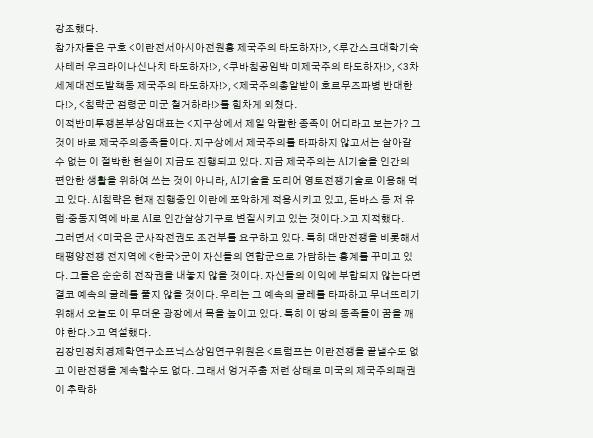강조했다.
참가자들은 구호 <이란전서아시아전원흉 제국주의 타도하자!>, <루간스크대학기숙사테러 우크라이나신나치 타도하자!>, <쿠바침공임박 미제국주의 타도하자!>, <3차세계대전도발책동 제국주의 타도하자!>, <제국주의총알받이 호르무즈파병 반대한다!>, <침략군 점령군 미군 철거하라!>를 힘차게 외쳤다.
이적반미투쟁본부상임대표는 <지구상에서 제일 악랄한 종족이 어디라고 보는가? 그것이 바로 제국주의종족들이다. 지구상에서 제국주의를 타파하지 않고서는 살아갈수 없는 이 절박한 현실이 지금도 진행되고 있다. 지금 제국주의는 AI기술을 인간의 편안한 생활을 위하여 쓰는 것이 아니라, AI기술을 도리어 영토전쟁기술로 이용해 먹고 있다. AI침략은 현재 진행중인 이란에 포악하게 적용시키고 있고, 돈바스 등 저 유럽·중동지역에 바로 AI로 인간살상기구로 변질시키고 있는 것이다.>고 지적했다.
그러면서 <미국은 군사작전권도 조건부를 요구하고 있다. 특히 대만전쟁을 비롯해서 태평양전쟁 전지역에 <한국>군이 자신들의 연합군으로 가담하는 흉계를 꾸미고 있다. 그들은 순순히 전작권을 내놓지 않을 것이다. 자신들의 이익에 부합되지 않는다면 결코 예속의 굴레를 풀지 않을 것이다. 우리는 그 예속의 굴레를 타파하고 무너뜨리기 위해서 오늘도 이 무더운 광장에서 목을 높이고 있다. 특히 이 땅의 동족들이 꿈을 깨야 한다.>고 역설했다.
김장민정치경제학연구소프닉스상임연구위원은 <트럼프는 이란전쟁을 끝낼수도 없고 이란전쟁을 계속할수도 없다. 그래서 엉거주춤 저런 상태로 미국의 제국주의패권이 추락하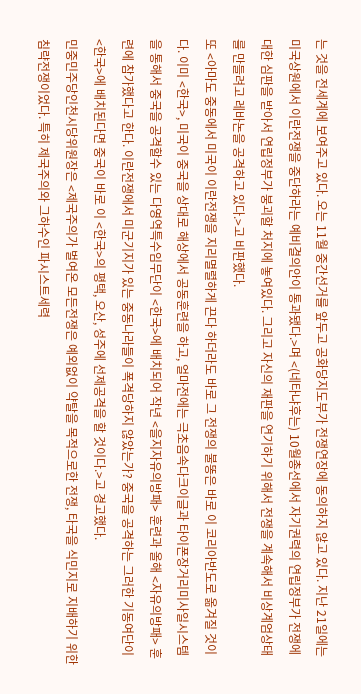는 것을 전세계에 보여주고 있다. 오는 11월 중간선거를 앞두고 공화당지도부가 전쟁연장에 동의하지 않고 있다. 지난 21일에는 미국상원에서 이란전쟁을 중단하라는 예비결의안이 통과됐다.>며 <(네타냐후는) 10월총선에서 자기권력의 연립정부가 전쟁에 대한 심판을 받아서 연립정부가 붕괴할 처지에 놓여있다. 그리고 자신의 재판을 연기하기 위해서 전쟁을 계속해서 비상계엄상태를 만들려고 레바논을 공격하고 있다.>고 비판했다.
또 <아마도 중동에서 미국이 이란전쟁을 지리멸렬하게 끈다 하더라도 바로 그 전쟁의 불똥은 바로 이 코리아반도로 옮겨질 것이다. 이미 <한국>, 미국이 중국을 상대로 해상에서 공동훈련을 하고, 얼마전에는 극초음속다크이글과 타이폰장거리미사일시스템을 통해서 중국을 공격할수 있는 다영역특수임무단이 <한국>에 배치되어 작년 <을지자유의방패> 훈련과 올해 <자유의방패> 훈련에 참가했다고 한다. 이란전쟁에서 미군기지가 있는 중동나라들이 폭격당하지 않았는가? 중국을 공격하는 그러한 기동여단이 <한국>에 배치된다면 중국이 바로 이 <한국>의 평택, 오산, 성주에 선제공격을 할 것이다.>고 경고했다.
민중민주당인천시당위원장은 <제국주의가 벌여온 모든전쟁은 예외없이 약탈을 목적으로한 전쟁, 타국을 식민지로 지배하기 위한 침략전쟁이었다. 특히 제국주의와 그하수인 파시스트세력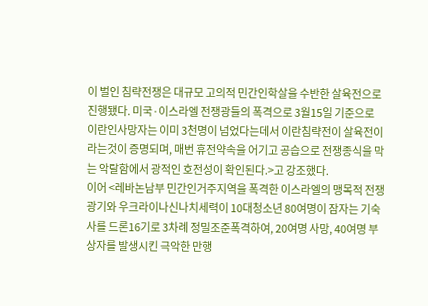이 벌인 침략전쟁은 대규모 고의적 민간인학살을 수반한 살육전으로 진행됐다. 미국·이스라엘 전쟁광들의 폭격으로 3월15일 기준으로 이란인사망자는 이미 3천명이 넘었다는데서 이란침략전이 살육전이라는것이 증명되며, 매번 휴전약속을 어기고 공습으로 전쟁종식을 막는 악랄함에서 광적인 호전성이 확인된다.>고 강조했다.
이어 <레바논남부 민간인거주지역을 폭격한 이스라엘의 맹목적 전쟁광기와 우크라이나신나치세력이 10대청소년 80여명이 잠자는 기숙사를 드론16기로 3차례 정밀조준폭격하여, 20여명 사망, 40여명 부상자를 발생시킨 극악한 만행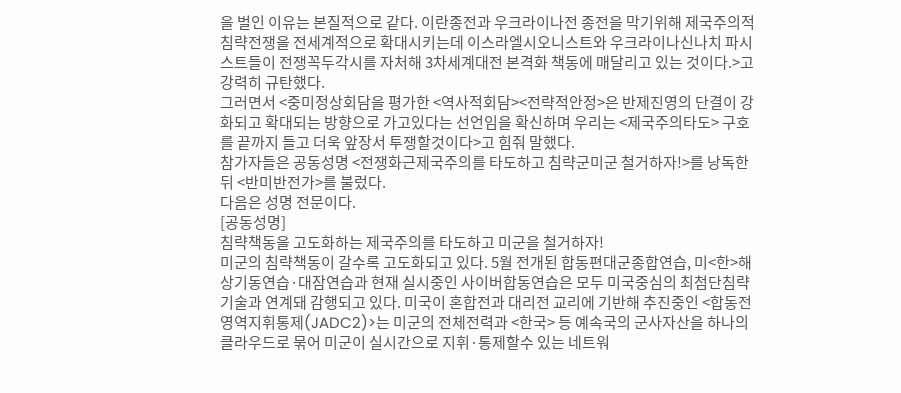을 벌인 이유는 본질적으로 같다. 이란종전과 우크라이나전 종전을 막기위해 제국주의적 침략전쟁을 전세계적으로 확대시키는데 이스라엘시오니스트와 우크라이나신나치 파시스트들이 전쟁꼭두각시를 자처해 3차세계대전 본격화 책동에 매달리고 있는 것이다.>고 강력히 규탄했다.
그러면서 <중미정상회담을 평가한 <역사적회담><전략적안정>은 반제진영의 단결이 강화되고 확대되는 방향으로 가고있다는 선언임을 확신하며 우리는 <제국주의타도> 구호를 끝까지 들고 더욱 앞장서 투쟁할것이다>고 힘줘 말했다.
참가자들은 공동성명 <전쟁화근제국주의를 타도하고 침략군미군 철거하자!>를 낭독한뒤 <반미반전가>를 불렀다.
다음은 성명 전문이다.
[공동성명]
침략책동을 고도화하는 제국주의를 타도하고 미군을 철거하자!
미군의 침략책동이 갈수록 고도화되고 있다. 5월 전개된 합동편대군종합연습, 미<한>해상기동연습·대잠연습과 현재 실시중인 사이버합동연습은 모두 미국중심의 최첨단침략기술과 연계돼 감행되고 있다. 미국이 혼합전과 대리전 교리에 기반해 추진중인 <합동전영역지휘통제(JADC2)>는 미군의 전체전력과 <한국> 등 예속국의 군사자산을 하나의 클라우드로 묶어 미군이 실시간으로 지휘·통제할수 있는 네트워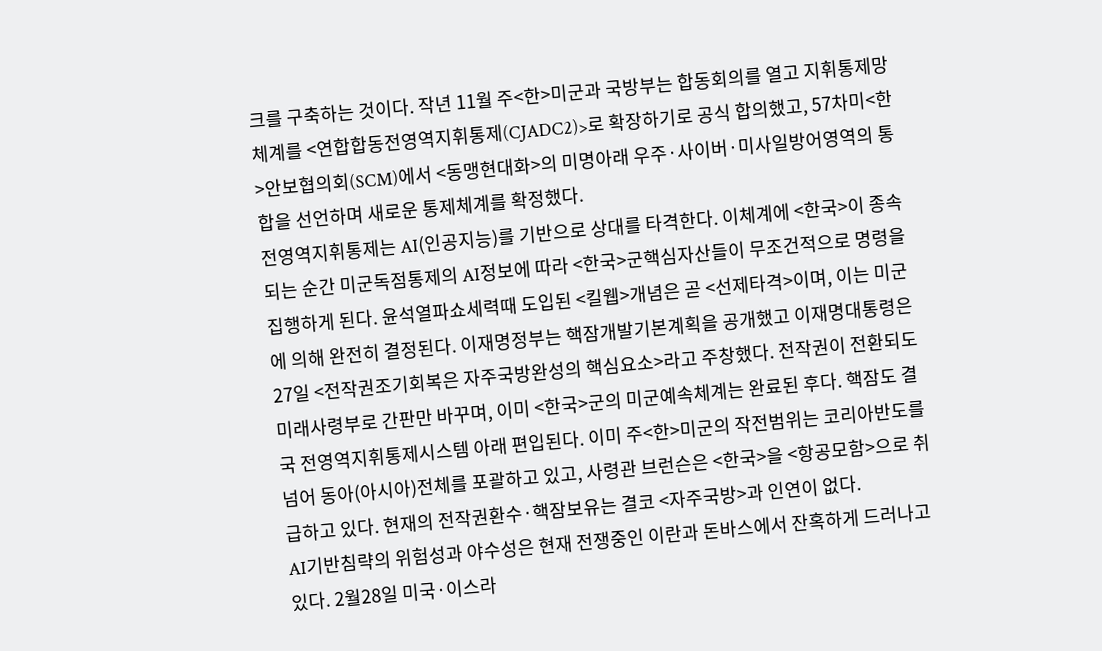크를 구축하는 것이다. 작년 11월 주<한>미군과 국방부는 합동회의를 열고 지휘통제망체계를 <연합합동전영역지휘통제(CJADC2)>로 확장하기로 공식 합의했고, 57차미<한>안보협의회(SCM)에서 <동맹현대화>의 미명아래 우주·사이버·미사일방어영역의 통합을 선언하며 새로운 통제체계를 확정했다.
전영역지휘통제는 AI(인공지능)를 기반으로 상대를 타격한다. 이체계에 <한국>이 종속되는 순간 미군독점통제의 AI정보에 따라 <한국>군핵심자산들이 무조건적으로 명령을 집행하게 된다. 윤석열파쇼세력때 도입된 <킬웹>개념은 곧 <선제타격>이며, 이는 미군에 의해 완전히 결정된다. 이재명정부는 핵잠개발기본계획을 공개했고 이재명대통령은 27일 <전작권조기회복은 자주국방완성의 핵심요소>라고 주창했다. 전작권이 전환되도 미래사령부로 간판만 바꾸며, 이미 <한국>군의 미군예속체계는 완료된 후다. 핵잠도 결국 전영역지휘통제시스템 아래 편입된다. 이미 주<한>미군의 작전범위는 코리아반도를 넘어 동아(아시아)전체를 포괄하고 있고, 사령관 브런슨은 <한국>을 <항공모함>으로 취급하고 있다. 현재의 전작권환수·핵잠보유는 결코 <자주국방>과 인연이 없다.
AI기반침략의 위험성과 야수성은 현재 전쟁중인 이란과 돈바스에서 잔혹하게 드러나고 있다. 2월28일 미국·이스라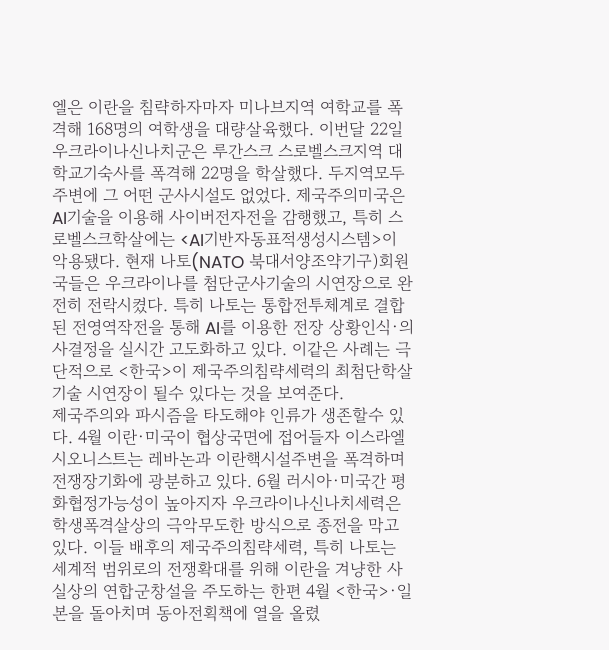엘은 이란을 침략하자마자 미나브지역 여학교를 폭격해 168명의 여학생을 대량살육했다. 이번달 22일 우크라이나신나치군은 루간스크 스로벨스크지역 대학교기숙사를 폭격해 22명을 학살했다. 두지역모두 주변에 그 어떤 군사시설도 없었다. 제국주의미국은 AI기술을 이용해 사이버전자전을 감행했고, 특히 스로벨스크학살에는 <AI기반자동표적생성시스템>이 악용됐다. 현재 나토(NATO 북대서양조약기구)회원국들은 우크라이나를 첨단군사기술의 시연장으로 완전히 전락시켰다. 특히 나토는 통합전투체계로 결합된 전영역작전을 통해 AI를 이용한 전장 상황인식·의사결정을 실시간 고도화하고 있다. 이같은 사례는 극단적으로 <한국>이 제국주의침략세력의 최첨단학살기술 시연장이 될수 있다는 것을 보여준다.
제국주의와 파시즘을 타도해야 인류가 생존할수 있다. 4월 이란·미국이 협상국면에 접어들자 이스라엘시오니스트는 레바논과 이란핵시설주변을 폭격하며 전쟁장기화에 광분하고 있다. 6월 러시아·미국간 평화협정가능성이 높아지자 우크라이나신나치세력은 학생폭격살상의 극악무도한 방식으로 종전을 막고 있다. 이들 배후의 제국주의침략세력, 특히 나토는 세계적 범위로의 전쟁확대를 위해 이란을 겨냥한 사실상의 연합군창설을 주도하는 한편 4월 <한국>·일본을 돌아치며 동아전획책에 열을 올렸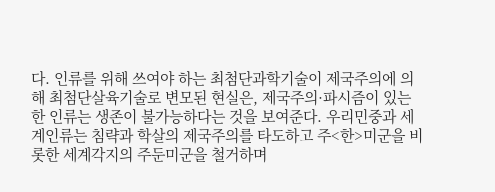다. 인류를 위해 쓰여야 하는 최첨단과학기술이 제국주의에 의해 최첨단살육기술로 변모된 현실은, 제국주의·파시즘이 있는 한 인류는 생존이 불가능하다는 것을 보여준다. 우리민중과 세계인류는 침략과 학살의 제국주의를 타도하고 주<한>미군을 비롯한 세계각지의 주둔미군을 철거하며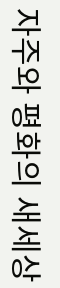자주와 평화의 새세상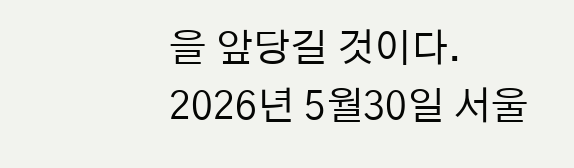을 앞당길 것이다.
2026년 5월30일 서울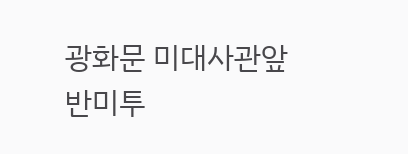광화문 미대사관앞
반미투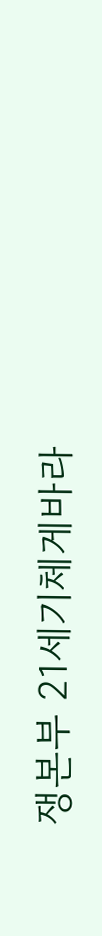쟁본부 21세기체게바라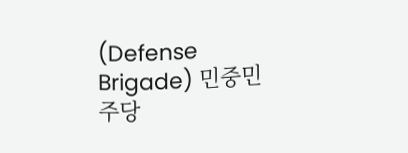(Defense Brigade) 민중민주당